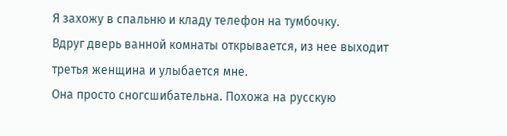Я захожу в спальню и кладу телефон на тумбочку.
Вдруг дверь ванной комнаты открывается, из нее выходит третья женщина и улыбается мне.
Она просто сногсшибательна. Похожа на русскую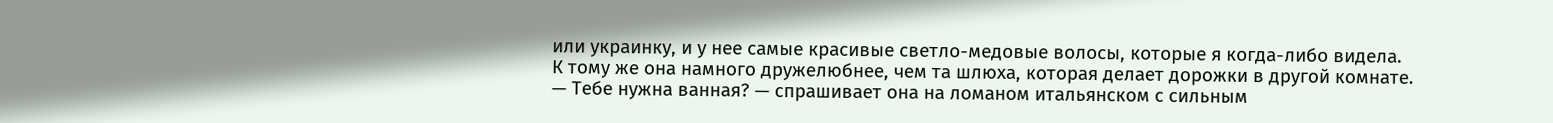или украинку, и у нее самые красивые светло-медовые волосы, которые я когда-либо видела.
К тому же она намного дружелюбнее, чем та шлюха, которая делает дорожки в другой комнате.
— Тебе нужна ванная? — спрашивает она на ломаном итальянском с сильным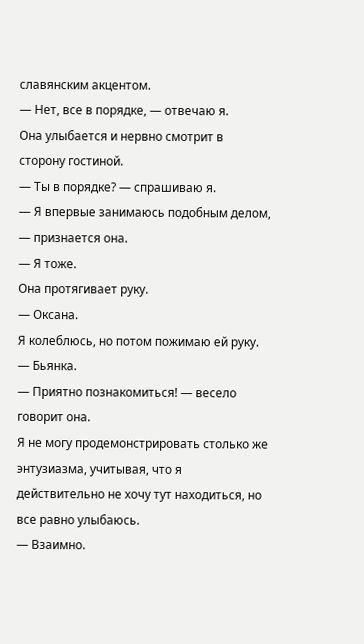славянским акцентом.
— Нет, все в порядке, — отвечаю я.
Она улыбается и нервно смотрит в сторону гостиной.
— Ты в порядке? — спрашиваю я.
— Я впервые занимаюсь подобным делом, — признается она.
— Я тоже.
Она протягивает руку.
— Оксана.
Я колеблюсь, но потом пожимаю ей руку.
— Бьянка.
— Приятно познакомиться! — весело говорит она.
Я не могу продемонстрировать столько же энтузиазма, учитывая, что я действительно не хочу тут находиться, но все равно улыбаюсь.
— Взаимно.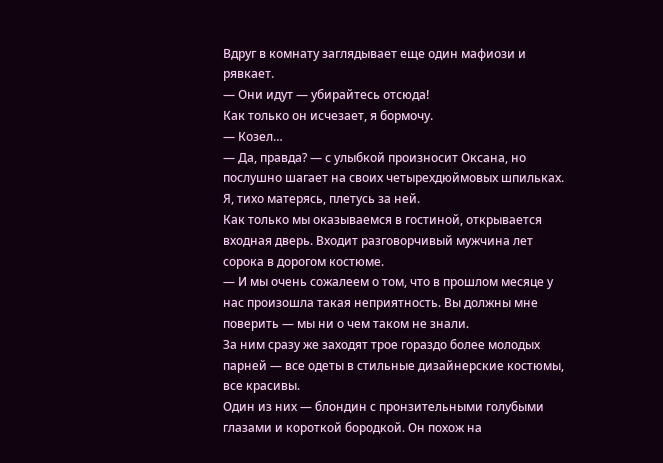Вдруг в комнату заглядывает еще один мафиози и рявкает.
— Они идут — убирайтесь отсюда!
Как только он исчезает, я бормочу.
— Козел…
— Да, правда? — с улыбкой произносит Оксана, но послушно шагает на своих четырехдюймовых шпильках.
Я, тихо матерясь, плетусь за ней.
Как только мы оказываемся в гостиной, открывается входная дверь. Входит разговорчивый мужчина лет сорока в дорогом костюме.
— И мы очень сожалеем о том, что в прошлом месяце у нас произошла такая неприятность. Вы должны мне поверить — мы ни о чем таком не знали.
За ним сразу же заходят трое гораздо более молодых парней — все одеты в стильные дизайнерские костюмы, все красивы.
Один из них — блондин с пронзительными голубыми глазами и короткой бородкой. Он похож на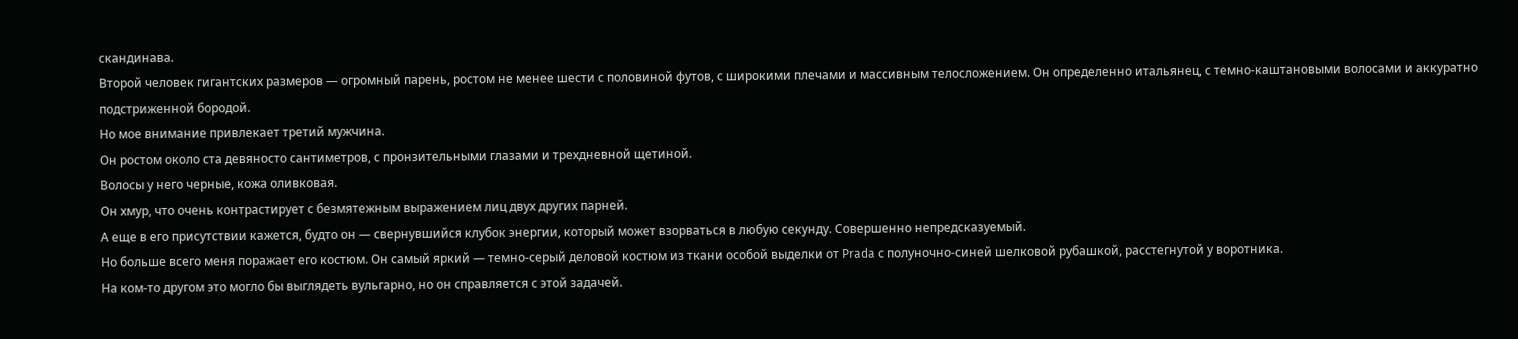скандинава.
Второй человек гигантских размеров — огромный парень, ростом не менее шести с половиной футов, с широкими плечами и массивным телосложением. Он определенно итальянец, с темно-каштановыми волосами и аккуратно подстриженной бородой.
Но мое внимание привлекает третий мужчина.
Он ростом около ста девяносто сантиметров, с пронзительными глазами и трехдневной щетиной.
Волосы у него черные, кожа оливковая.
Он хмур, что очень контрастирует с безмятежным выражением лиц двух других парней.
А еще в его присутствии кажется, будто он — свернувшийся клубок энергии, который может взорваться в любую секунду. Совершенно непредсказуемый.
Но больше всего меня поражает его костюм. Он самый яркий — темно-серый деловой костюм из ткани особой выделки от Prada с полуночно-синей шелковой рубашкой, расстегнутой у воротника.
На ком-то другом это могло бы выглядеть вульгарно, но он справляется с этой задачей.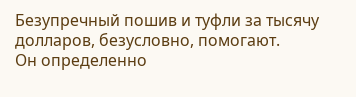Безупречный пошив и туфли за тысячу долларов, безусловно, помогают.
Он определенно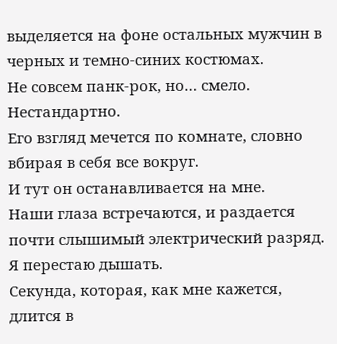выделяется на фоне остальных мужчин в черных и темно-синих костюмах.
Не совсем панк-рок, но… смело. Нестандартно.
Его взгляд мечется по комнате, словно вбирая в себя все вокруг.
И тут он останавливается на мне.
Наши глаза встречаются, и раздается почти слышимый электрический разряд.
Я перестаю дышать.
Секунда, которая, как мне кажется, длится в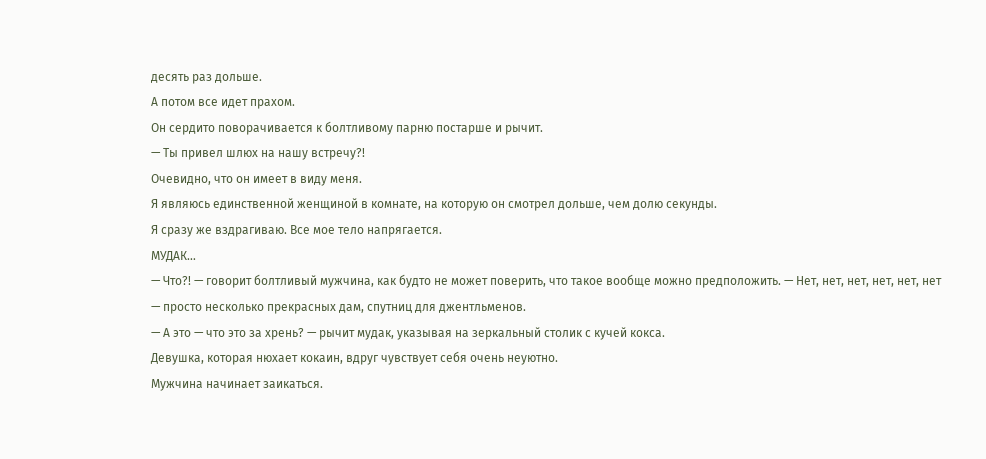десять раз дольше.
А потом все идет прахом.
Он сердито поворачивается к болтливому парню постарше и рычит.
— Ты привел шлюх на нашу встречу?!
Очевидно, что он имеет в виду меня.
Я являюсь единственной женщиной в комнате, на которую он смотрел дольше, чем долю секунды.
Я сразу же вздрагиваю. Все мое тело напрягается.
МУДАК…
— Что?! — говорит болтливый мужчина, как будто не может поверить, что такое вообще можно предположить. — Нет, нет, нет, нет, нет, нет — просто несколько прекрасных дам, спутниц для джентльменов.
— А это — что это за хрень? — рычит мудак, указывая на зеркальный столик с кучей кокса.
Девушка, которая нюхает кокаин, вдруг чувствует себя очень неуютно.
Мужчина начинает заикаться.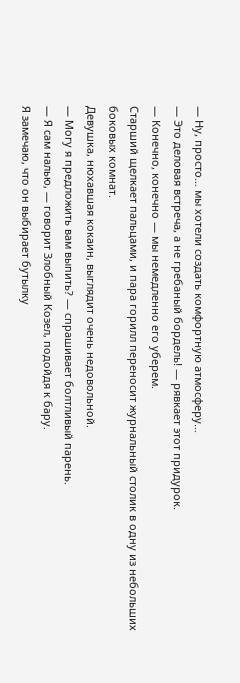— Ну, просто… мы хотели создать комфортную атмосферу…
— Это деловая встреча, а не гребаный бордель! — рявкает этот придурок.
— Конечно, конечно — мы немедленно его уберем.
Старший щелкает пальцами, и пара горилл переносит журнальный столик в одну из небольших боковых комнат.
Девушка, нюхавшая кокаин, выглядит очень недовольной.
— Могу я предложить вам выпить? — спрашивает болтливый парень.
— Я сам налью, — говорит Злобный Козел, подойдя к бару.
Я замечаю, что он выбирает бутылку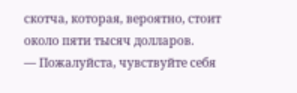скотча, которая, вероятно, стоит около пяти тысяч долларов.
— Пожалуйста, чувствуйте себя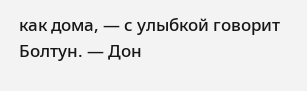как дома, — с улыбкой говорит Болтун. — Дон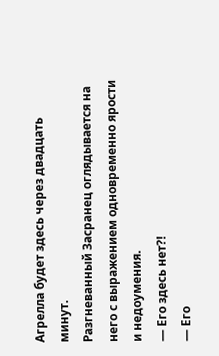Агрелла будет здесь через двадцать минут.
Разгневанный Засранец оглядывается на него с выражением одновременно ярости и недоумения.
— Его здесь нет?!
— Его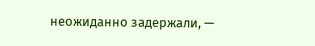неожиданно задержали, —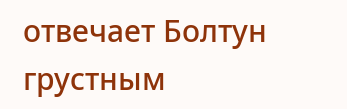отвечает Болтун грустным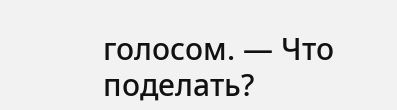голосом. — Что поделать?